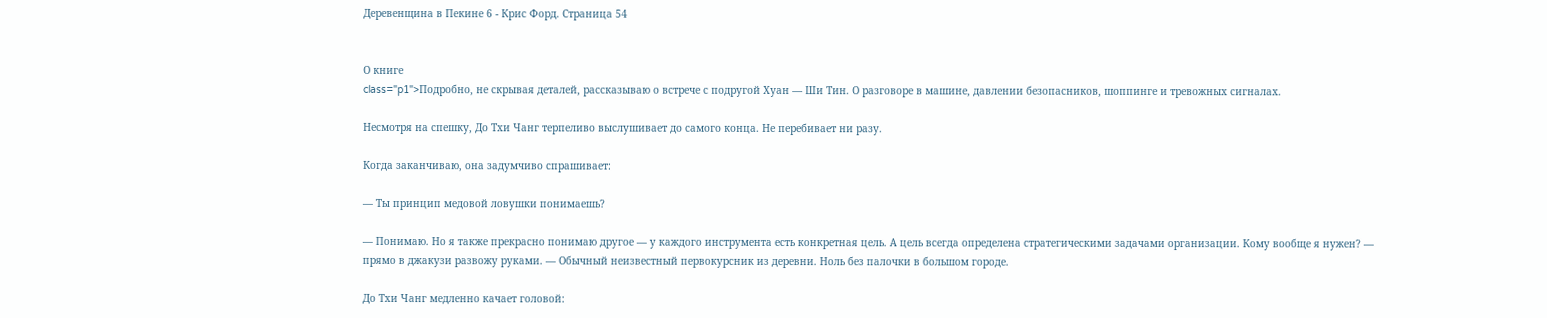Деревенщина в Пекине 6 - Крис Форд. Страница 54


О книге
class="p1">Подробно, не скрывая деталей, рассказываю о встрече с подругой Хуан — Ши Тин. О разговоре в машине, давлении безопасников, шоппинге и тревожных сигналах.

Несмотря на спешку, До Тхи Чанг терпеливо выслушивает до самого конца. Не перебивает ни разу.

Когда заканчиваю, она задумчиво спрашивает:

— Ты принцип медовой ловушки понимаешь?

— Понимаю. Но я также прекрасно понимаю другое — у каждого инструмента есть конкретная цель. А цель всегда определена стратегическими задачами организации. Кому вообще я нужен? — прямо в джакузи развожу руками. — Обычный неизвестный первокурсник из деревни. Ноль без палочки в большом городе.

До Тхи Чанг медленно качает головой: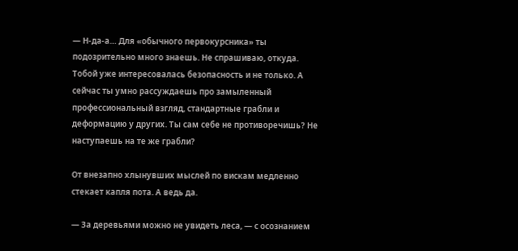— Н-да-а… Для «обычного первокурсника» ты подозрительно много знаешь. Не спрашиваю, откуда. Тобой уже интересовалась безопасность и не только. А сейчас ты умно рассуждаешь про замыленный профессиональный взгляд, стандартные грабли и деформацию у других. Ты сам себе не противоречишь? Не наступаешь на те же грабли?

От внезапно хлынувших мыслей по вискам медленно стекает капля пота. А ведь да.

— За деревьями можно не увидеть леса, — с осознанием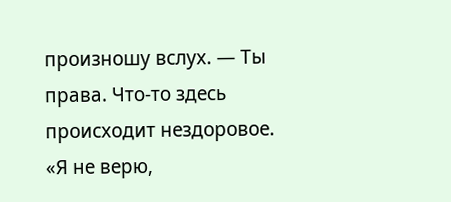произношу вслух. — Ты права. Что-то здесь происходит нездоровое. «Я не верю,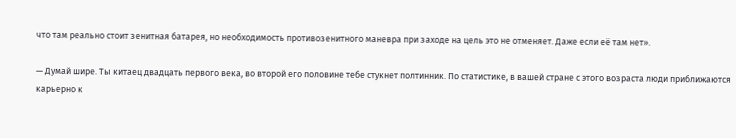что там реально стоит зенитная батарея, но необходимость противозенитного маневра при заходе на цель это не отменяет. Даже если её там нет».

— Думай шире. Ты китаец двадцать первого века, во второй его половине тебе стукнет полтинник. По статистике, в вашей стране с этого возраста люди приближаются карьерно к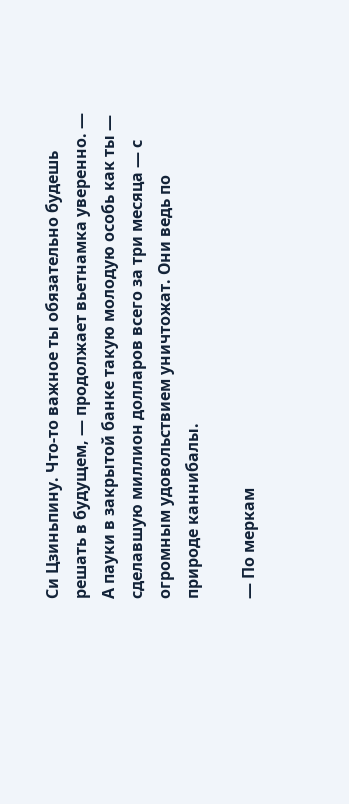Си Цзиньпину. Что-то важное ты обязательно будешь решать в будущем, — продолжает вьетнамка уверенно. — А пауки в закрытой банке такую молодую особь как ты — сделавшую миллион долларов всего за три месяца — с огромным удовольствием уничтожат. Они ведь по природе каннибалы.

— По меркам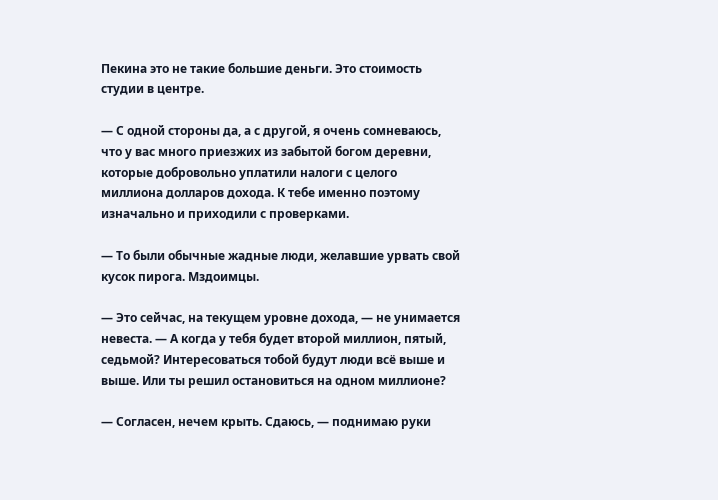Пекина это не такие большие деньги. Это стоимость студии в центре.

— С одной стороны да, а с другой, я очень сомневаюсь, что у вас много приезжих из забытой богом деревни, которые добровольно уплатили налоги с целого миллиона долларов дохода. К тебе именно поэтому изначально и приходили с проверками.

— То были обычные жадные люди, желавшие урвать свой кусок пирога. Мздоимцы.

— Это сейчас, на текущем уровне дохода, — не унимается невеста. — А когда у тебя будет второй миллион, пятый, седьмой? Интересоваться тобой будут люди всё выше и выше. Или ты решил остановиться на одном миллионе?

— Согласен, нечем крыть. Сдаюсь, — поднимаю руки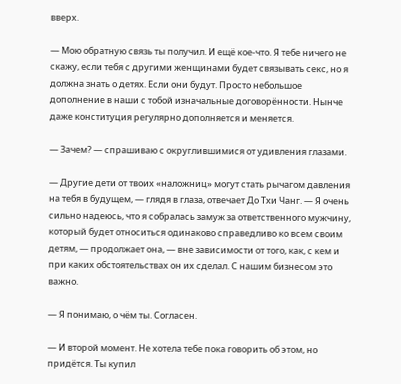вверх.

— Мою обратную связь ты получил. И ещё кое-что. Я тебе ничего не скажу, если тебя с другими женщинами будет связывать секс, но я должна знать о детях. Если они будут. Просто небольшое дополнение в наши с тобой изначальные договорённости. Нынче даже конституция регулярно дополняется и меняется.

— Зачем? — спрашиваю с округлившимися от удивления глазами.

— Другие дети от твоих «наложниц» могут стать рычагом давления на тебя в будущем, — глядя в глаза, отвечает До Тхи Чанг. — Я очень сильно надеюсь, что я собралась замуж за ответственного мужчину, который будет относиться одинаково справедливо ко всем своим детям, — продолжает она, — вне зависимости от того, как, с кем и при каких обстоятельствах он их сделал. С нашим бизнесом это важно.

— Я понимаю, о чём ты. Согласен.

— И второй момент. Не хотела тебе пока говорить об этом, но придётся. Ты купил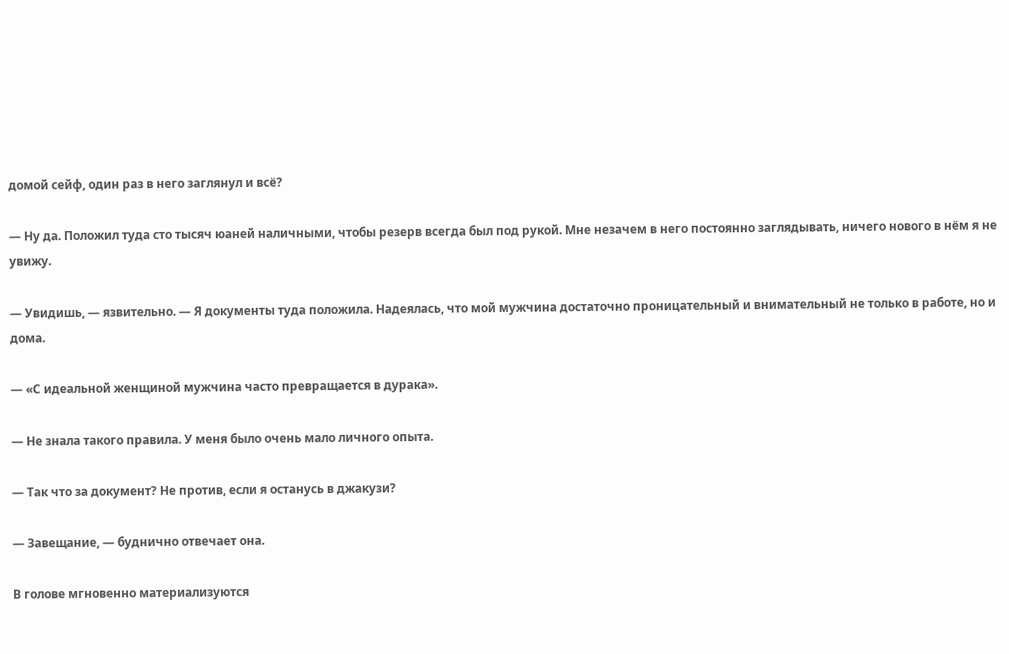домой сейф, один раз в него заглянул и всё?

— Ну да. Положил туда сто тысяч юаней наличными, чтобы резерв всегда был под рукой. Мне незачем в него постоянно заглядывать, ничего нового в нём я не увижу.

— Увидишь, — язвительно. — Я документы туда положила. Надеялась, что мой мужчина достаточно проницательный и внимательный не только в работе, но и дома.

— «С идеальной женщиной мужчина часто превращается в дурака».

— Не знала такого правила. У меня было очень мало личного опыта.

— Так что за документ? Не против, если я останусь в джакузи?

— Завещание, — буднично отвечает она.

В голове мгновенно материализуются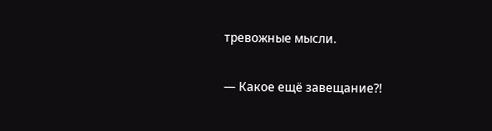тревожные мысли.

— Какое ещё завещание⁈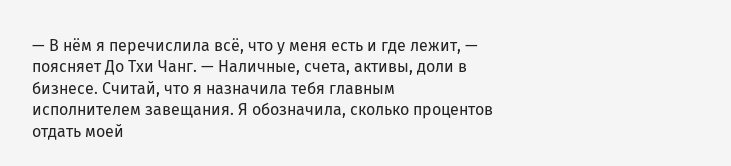— В нём я перечислила всё, что у меня есть и где лежит, — поясняет До Тхи Чанг. — Наличные, счета, активы, доли в бизнесе. Считай, что я назначила тебя главным исполнителем завещания. Я обозначила, сколько процентов отдать моей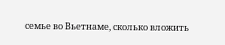семье во Вьетнаме, сколько вложить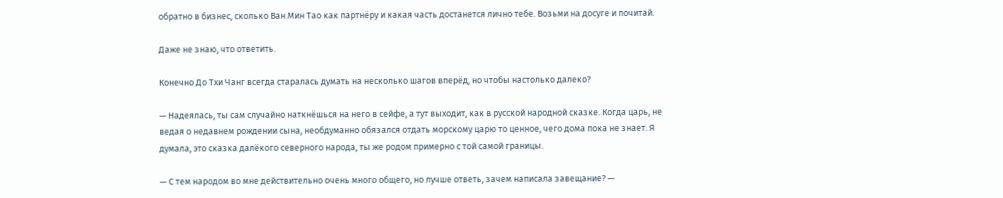обратно в бизнес, сколько Ван Мин Тao как партнёру и какая часть достанется лично тебе. Возьми на досуге и почитай.

Даже не знаю, что ответить.

Конечно До Тхи Чанг всегда старалась думать на несколько шагов вперёд, но чтобы настолько далеко?

— Надеялась, ты сам случайно наткнёшься на него в сейфе, а тут выходит, как в русской народной сказке. Когда царь, не ведая о недавнем рождении сына, необдуманно обязался отдать морскому царю то ценное, чего дома пока не знает. Я думала, это сказка далёкого северного народа, ты же родом примерно с той самой границы.

— С тем народом во мне действительно очень много общего, но лучше ответь, зачем написала завещание? —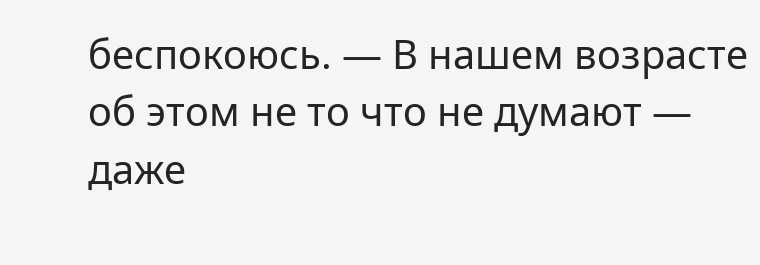беспокоюсь. — В нашем возрасте об этом не то что не думают — даже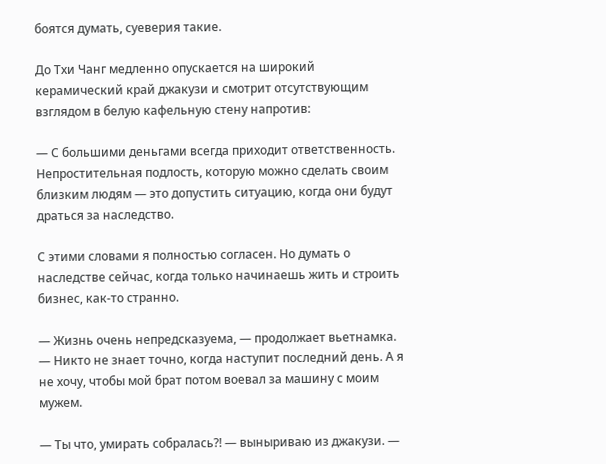боятся думать, суеверия такие.

До Тхи Чанг медленно опускается на широкий керамический край джакузи и смотрит отсутствующим взглядом в белую кафельную стену напротив:

— С большими деньгами всегда приходит ответственность. Непростительная подлость, которую можно сделать своим близким людям — это допустить ситуацию, когда они будут драться за наследство.

С этими словами я полностью согласен. Но думать о наследстве сейчас, когда только начинаешь жить и строить бизнес, как-то странно.

— Жизнь очень непредсказуема, — продолжает вьетнамка. — Никто не знает точно, когда наступит последний день. А я не хочу, чтобы мой брат потом воевал за машину с моим мужем.

— Ты что, умирать собралась⁈ — выныриваю из джакузи. —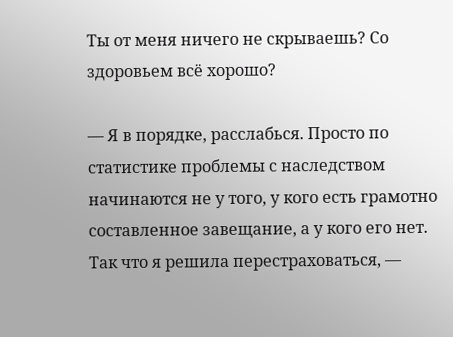Ты от меня ничего не скрываешь? Со здоровьем всё хорошо?

— Я в порядке, расслабься. Просто по статистике проблемы с наследством начинаются не у того, у кого есть грамотно составленное завещание, а у кого его нет. Так что я решила перестраховаться, —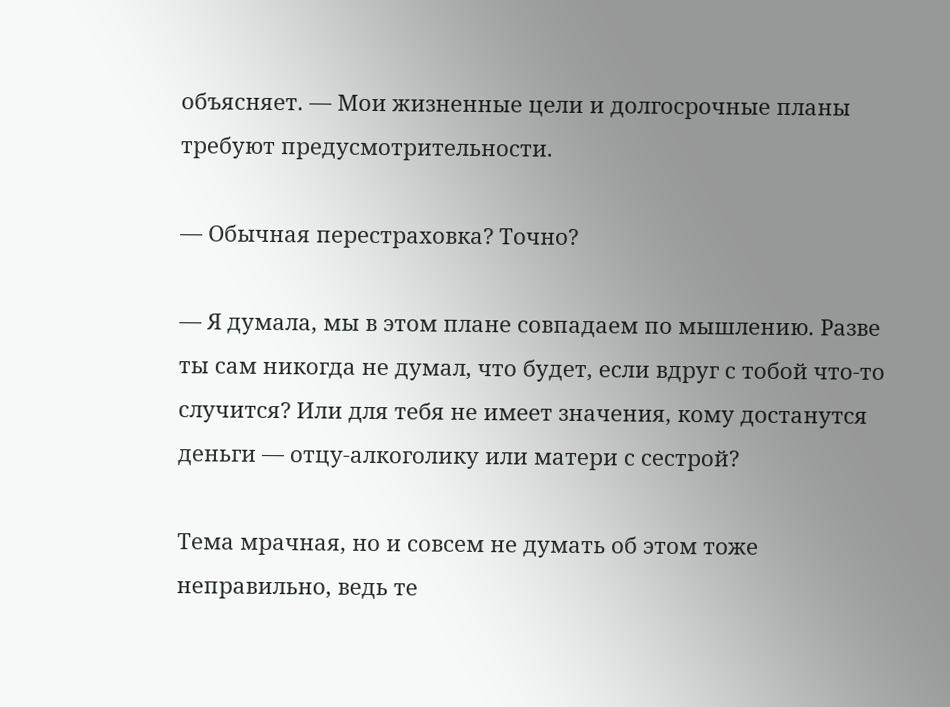объясняет. — Мои жизненные цели и долгосрочные планы требуют предусмотрительности.

— Обычная перестраховка? Точно?

— Я думала, мы в этом плане совпадаем по мышлению. Разве ты сам никогда не думал, что будет, если вдруг с тобой что-то случится? Или для тебя не имеет значения, кому достанутся деньги — отцу-алкоголику или матери с сестрой?

Тема мрачная, но и совсем не думать об этом тоже неправильно, ведь те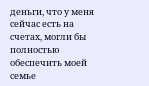деньги, что у меня сейчас есть на счетах, могли бы полностью обеспечить моей семье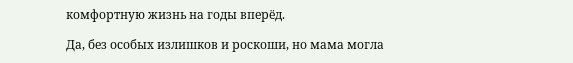комфортную жизнь на годы вперёд.

Да, без особых излишков и роскоши, но мама могла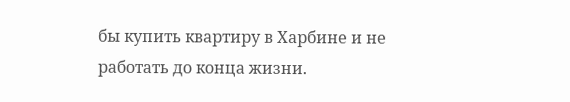бы купить квартиру в Харбине и не работать до конца жизни.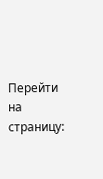Перейти на страницу: